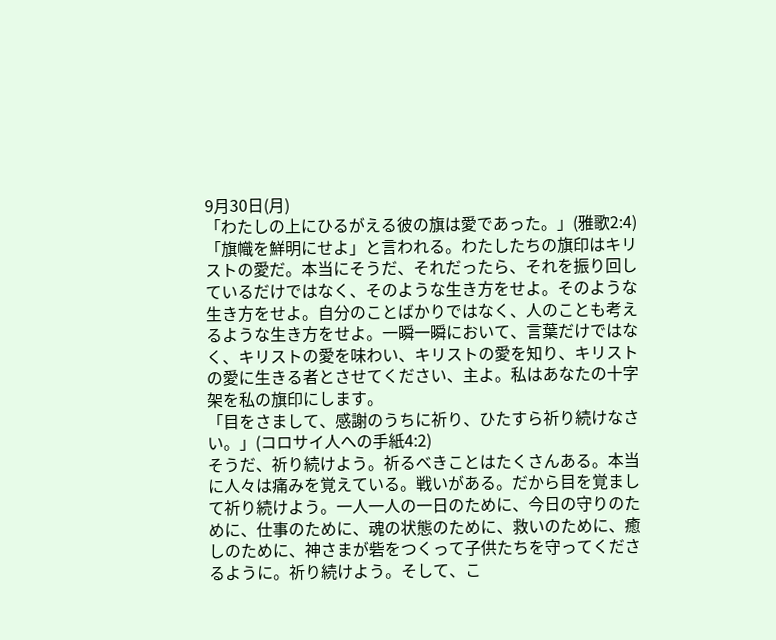9月30日(月)
「わたしの上にひるがえる彼の旗は愛であった。」(雅歌2:4)
「旗幟を鮮明にせよ」と言われる。わたしたちの旗印はキリストの愛だ。本当にそうだ、それだったら、それを振り回しているだけではなく、そのような生き方をせよ。そのような生き方をせよ。自分のことばかりではなく、人のことも考えるような生き方をせよ。一瞬一瞬において、言葉だけではなく、キリストの愛を味わい、キリストの愛を知り、キリストの愛に生きる者とさせてください、主よ。私はあなたの十字架を私の旗印にします。
「目をさまして、感謝のうちに祈り、ひたすら祈り続けなさい。」(コロサイ人への手紙4:2)
そうだ、祈り続けよう。祈るべきことはたくさんある。本当に人々は痛みを覚えている。戦いがある。だから目を覚まして祈り続けよう。一人一人の一日のために、今日の守りのために、仕事のために、魂の状態のために、救いのために、癒しのために、神さまが砦をつくって子供たちを守ってくださるように。祈り続けよう。そして、こ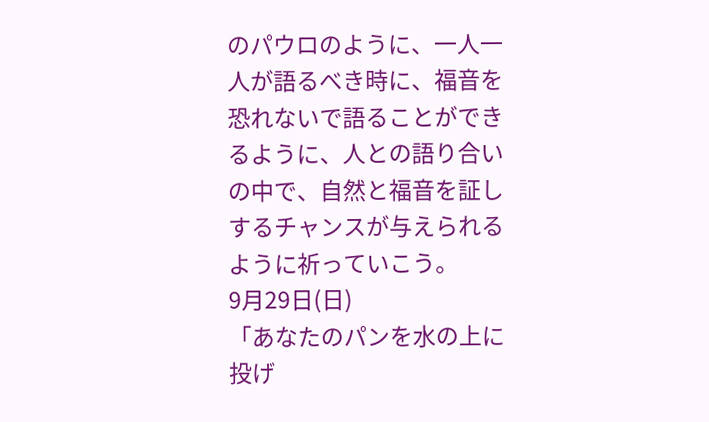のパウロのように、一人一人が語るべき時に、福音を恐れないで語ることができるように、人との語り合いの中で、自然と福音を証しするチャンスが与えられるように祈っていこう。
9月29日(日)
「あなたのパンを水の上に投げ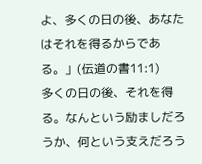よ、多くの日の後、あなたはそれを得るからである。」(伝道の書11:1)
多くの日の後、それを得る。なんという励ましだろうか、何という支えだろう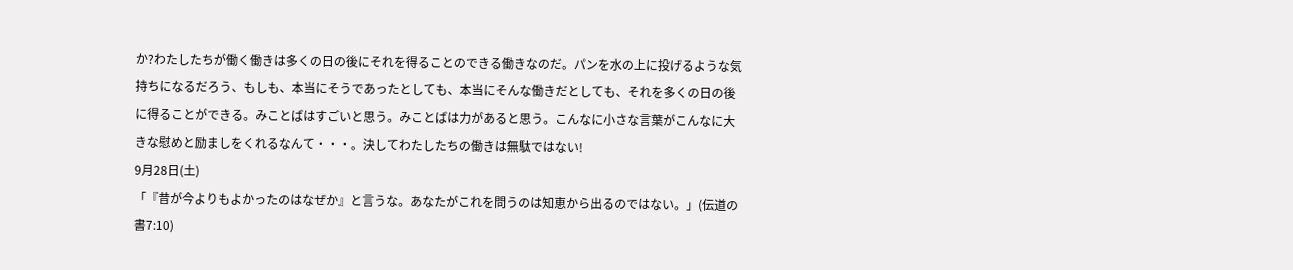か?わたしたちが働く働きは多くの日の後にそれを得ることのできる働きなのだ。パンを水の上に投げるような気持ちになるだろう、もしも、本当にそうであったとしても、本当にそんな働きだとしても、それを多くの日の後に得ることができる。みことばはすごいと思う。みことばは力があると思う。こんなに小さな言葉がこんなに大きな慰めと励ましをくれるなんて・・・。決してわたしたちの働きは無駄ではない!
9月28日(土)
「『昔が今よりもよかったのはなぜか』と言うな。あなたがこれを問うのは知恵から出るのではない。」(伝道の書7:10)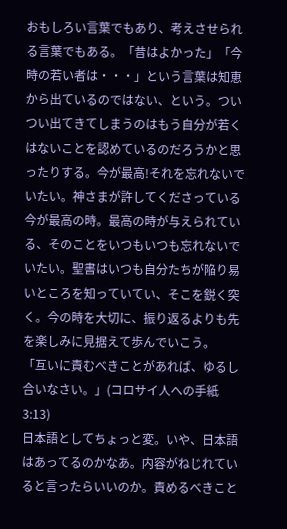おもしろい言葉でもあり、考えさせられる言葉でもある。「昔はよかった」「今時の若い者は・・・」という言葉は知恵から出ているのではない、という。ついつい出てきてしまうのはもう自分が若くはないことを認めているのだろうかと思ったりする。今が最高!それを忘れないでいたい。神さまが許してくださっている今が最高の時。最高の時が与えられている、そのことをいつもいつも忘れないでいたい。聖書はいつも自分たちが陥り易いところを知っていてい、そこを鋭く突く。今の時を大切に、振り返るよりも先を楽しみに見据えて歩んでいこう。
「互いに責むべきことがあれば、ゆるし合いなさい。」(コロサイ人への手紙3:13)
日本語としてちょっと変。いや、日本語はあってるのかなあ。内容がねじれていると言ったらいいのか。責めるべきこと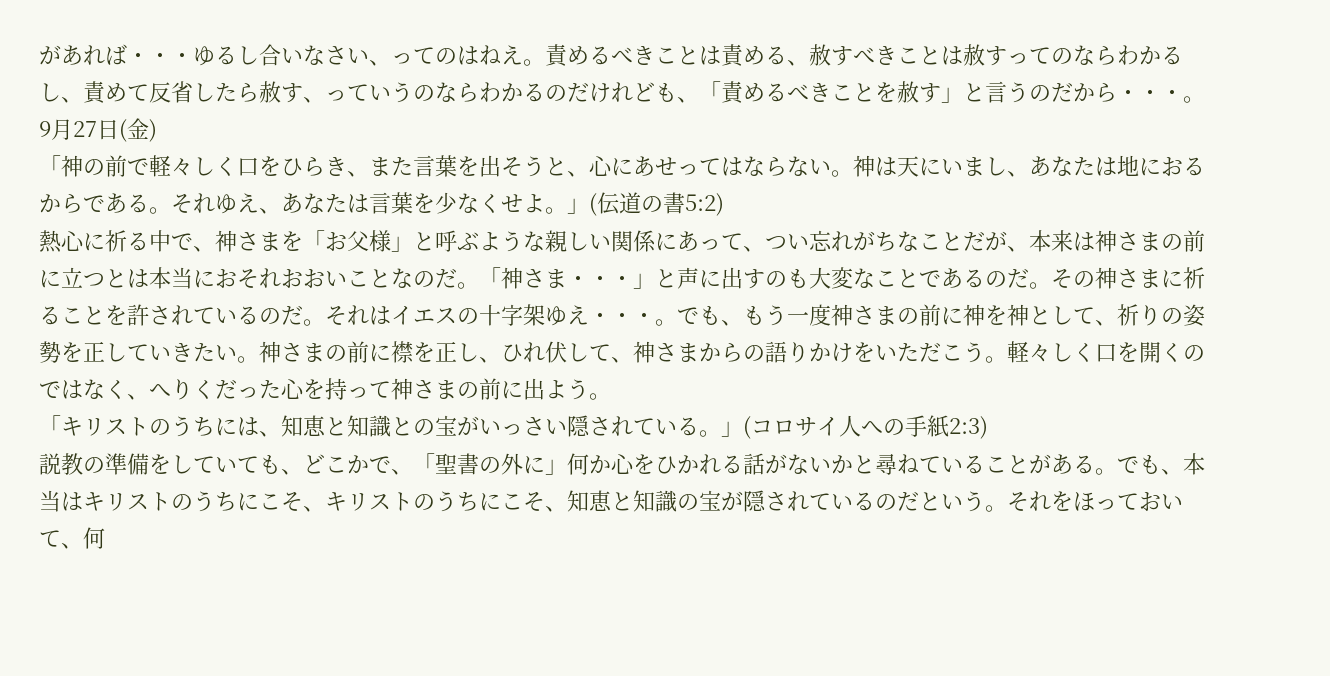があれば・・・ゆるし合いなさい、ってのはねえ。責めるべきことは責める、赦すべきことは赦すってのならわかるし、責めて反省したら赦す、っていうのならわかるのだけれども、「責めるべきことを赦す」と言うのだから・・・。
9月27日(金)
「神の前で軽々しく口をひらき、また言葉を出そうと、心にあせってはならない。神は天にいまし、あなたは地におるからである。それゆえ、あなたは言葉を少なくせよ。」(伝道の書5:2)
熱心に祈る中で、神さまを「お父様」と呼ぶような親しい関係にあって、つい忘れがちなことだが、本来は神さまの前に立つとは本当におそれおおいことなのだ。「神さま・・・」と声に出すのも大変なことであるのだ。その神さまに祈ることを許されているのだ。それはイエスの十字架ゆえ・・・。でも、もう一度神さまの前に神を神として、祈りの姿勢を正していきたい。神さまの前に襟を正し、ひれ伏して、神さまからの語りかけをいただこう。軽々しく口を開くのではなく、へりくだった心を持って神さまの前に出よう。
「キリストのうちには、知恵と知識との宝がいっさい隠されている。」(コロサイ人への手紙2:3)
説教の準備をしていても、どこかで、「聖書の外に」何か心をひかれる話がないかと尋ねていることがある。でも、本当はキリストのうちにこそ、キリストのうちにこそ、知恵と知識の宝が隠されているのだという。それをほっておいて、何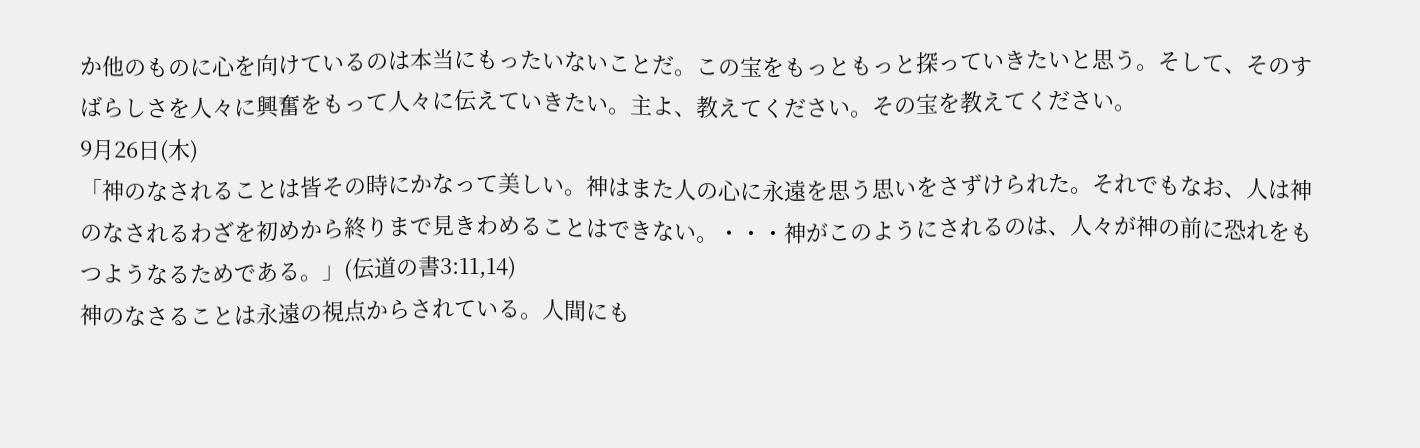か他のものに心を向けているのは本当にもったいないことだ。この宝をもっともっと探っていきたいと思う。そして、そのすばらしさを人々に興奮をもって人々に伝えていきたい。主よ、教えてください。その宝を教えてください。
9月26日(木)
「神のなされることは皆その時にかなって美しい。神はまた人の心に永遠を思う思いをさずけられた。それでもなお、人は神のなされるわざを初めから終りまで見きわめることはできない。・・・神がこのようにされるのは、人々が神の前に恐れをもつようなるためである。」(伝道の書3:11,14)
神のなさることは永遠の視点からされている。人間にも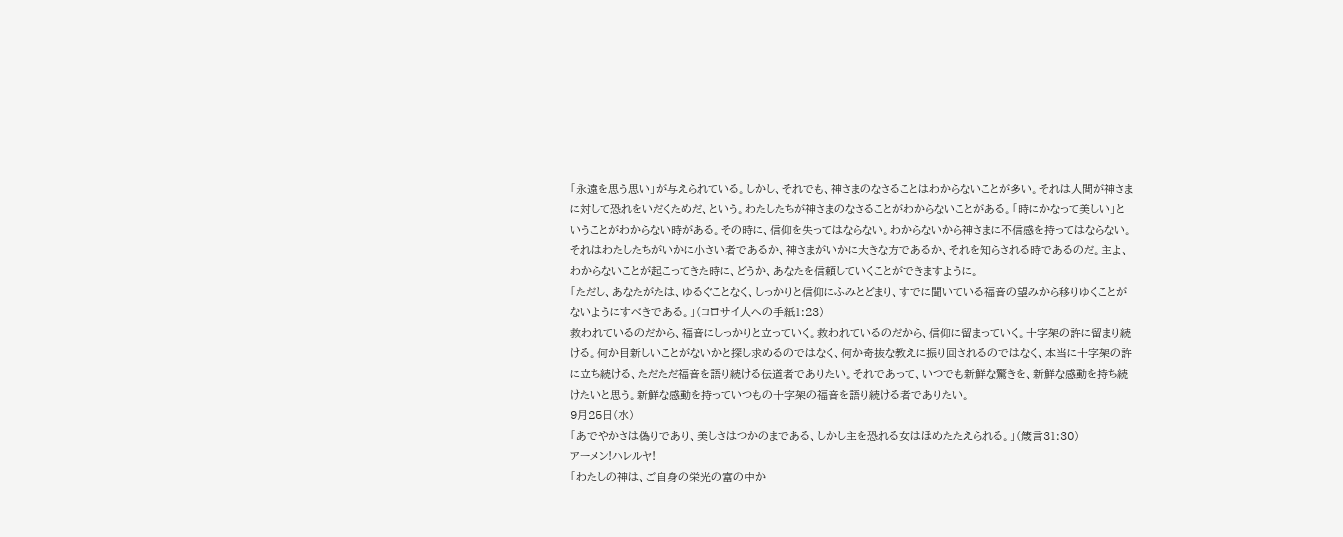「永遠を思う思い」が与えられている。しかし、それでも、神さまのなさることはわからないことが多い。それは人間が神さまに対して恐れをいだくためだ、という。わたしたちが神さまのなさることがわからないことがある。「時にかなって美しい」ということがわからない時がある。その時に、信仰を失ってはならない。わからないから神さまに不信感を持ってはならない。それはわたしたちがいかに小さい者であるか、神さまがいかに大きな方であるか、それを知らされる時であるのだ。主よ、わからないことが起こってきた時に、どうか、あなたを信頼していくことができますように。
「ただし、あなたがたは、ゆるぐことなく、しっかりと信仰にふみとどまり、すでに聞いている福音の望みから移りゆくことがないようにすべきである。」(コロサイ人への手紙1:23)
救われているのだから、福音にしっかりと立っていく。救われているのだから、信仰に留まっていく。十字架の許に留まり続ける。何か目新しいことがないかと探し求めるのではなく、何か奇抜な教えに振り回されるのではなく、本当に十字架の許に立ち続ける、ただただ福音を語り続ける伝道者でありたい。それであって、いつでも新鮮な驚きを、新鮮な感動を持ち続けたいと思う。新鮮な感動を持っていつもの十字架の福音を語り続ける者でありたい。
9月25日(水)
「あでやかさは偽りであり、美しさはつかのまである、しかし主を恐れる女はほめたたえられる。」(箴言31:30)
アーメン!ハレルヤ!
「わたしの神は、ご自身の栄光の富の中か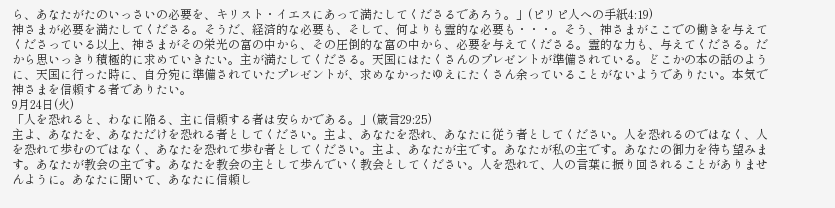ら、あなたがたのいっさいの必要を、キリスト・イエスにあって満たしてくださるであろう。」(ピリピ人への手紙4:19)
神さまが必要を満たしてくださる。そうだ、経済的な必要も、そして、何よりも霊的な必要も・・・。そう、神さまがここでの働きを与えてくださっている以上、神さまがその栄光の富の中から、その圧倒的な富の中から、必要を与えてくださる。霊的な力も、与えてくださる。だから思いっきり積極的に求めていきたい。主が満たしてくださる。天国にはたくさんのプレゼントが準備されている。どこかの本の話のように、天国に行った時に、自分宛に準備されていたプレゼントが、求めなかったゆえにたくさん余っていることがないようでありたい。本気で神さまを信頼する者でありたい。
9月24日(火)
「人を恐れると、わなに陥る、主に信頼する者は安らかである。」(箴言29:25)
主よ、あなたを、あなただけを恐れる者としてください。主よ、あなたを恐れ、あなたに従う者としてください。人を恐れるのではなく、人を恐れて歩むのではなく、あなたを恐れて歩む者としてください。主よ、あなたが主です。あなたが私の主です。あなたの御力を待ち望みます。あなたが教会の主です。あなたを教会の主として歩んでいく教会としてください。人を恐れて、人の言葉に振り回されることがありませんように。あなたに聞いて、あなたに信頼し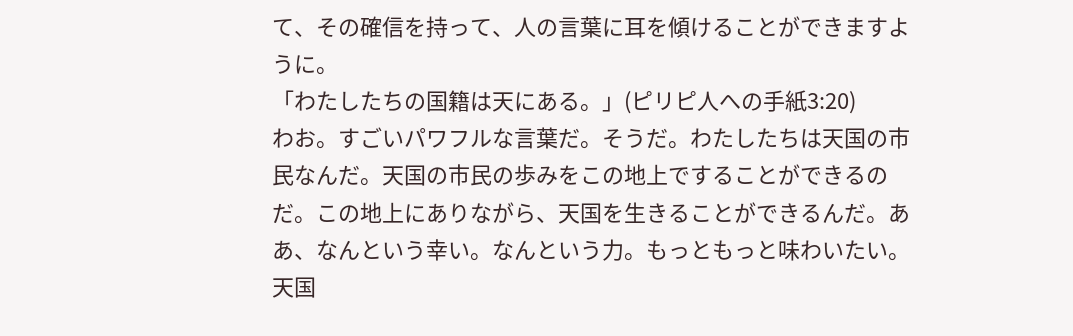て、その確信を持って、人の言葉に耳を傾けることができますように。
「わたしたちの国籍は天にある。」(ピリピ人への手紙3:20)
わお。すごいパワフルな言葉だ。そうだ。わたしたちは天国の市民なんだ。天国の市民の歩みをこの地上ですることができるのだ。この地上にありながら、天国を生きることができるんだ。ああ、なんという幸い。なんという力。もっともっと味わいたい。天国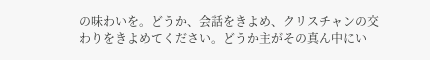の味わいを。どうか、会話をきよめ、クリスチャンの交わりをきよめてください。どうか主がその真ん中にい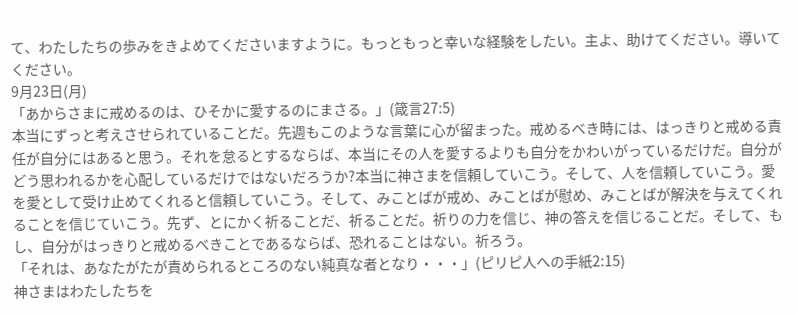て、わたしたちの歩みをきよめてくださいますように。もっともっと幸いな経験をしたい。主よ、助けてください。導いてください。
9月23日(月)
「あからさまに戒めるのは、ひそかに愛するのにまさる。」(箴言27:5)
本当にずっと考えさせられていることだ。先週もこのような言葉に心が留まった。戒めるべき時には、はっきりと戒める責任が自分にはあると思う。それを怠るとするならば、本当にその人を愛するよりも自分をかわいがっているだけだ。自分がどう思われるかを心配しているだけではないだろうか?本当に神さまを信頼していこう。そして、人を信頼していこう。愛を愛として受け止めてくれると信頼していこう。そして、みことばが戒め、みことばが慰め、みことばが解決を与えてくれることを信じていこう。先ず、とにかく祈ることだ、祈ることだ。祈りの力を信じ、神の答えを信じることだ。そして、もし、自分がはっきりと戒めるべきことであるならば、恐れることはない。祈ろう。
「それは、あなたがたが責められるところのない純真な者となり・・・」(ピリピ人への手紙2:15)
神さまはわたしたちを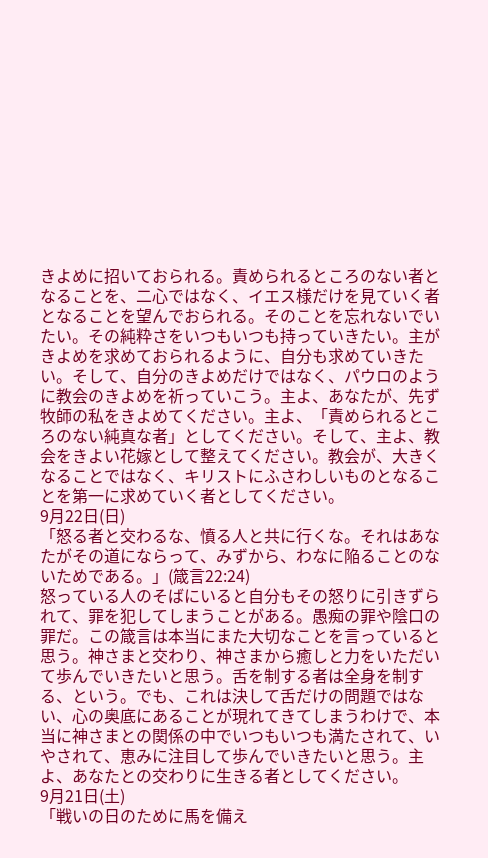きよめに招いておられる。責められるところのない者となることを、二心ではなく、イエス様だけを見ていく者となることを望んでおられる。そのことを忘れないでいたい。その純粋さをいつもいつも持っていきたい。主がきよめを求めておられるように、自分も求めていきたい。そして、自分のきよめだけではなく、パウロのように教会のきよめを祈っていこう。主よ、あなたが、先ず牧師の私をきよめてください。主よ、「責められるところのない純真な者」としてください。そして、主よ、教会をきよい花嫁として整えてください。教会が、大きくなることではなく、キリストにふさわしいものとなることを第一に求めていく者としてください。
9月22日(日)
「怒る者と交わるな、憤る人と共に行くな。それはあなたがその道にならって、みずから、わなに陥ることのないためである。」(箴言22:24)
怒っている人のそばにいると自分もその怒りに引きずられて、罪を犯してしまうことがある。愚痴の罪や陰口の罪だ。この箴言は本当にまた大切なことを言っていると思う。神さまと交わり、神さまから癒しと力をいただいて歩んでいきたいと思う。舌を制する者は全身を制する、という。でも、これは決して舌だけの問題ではない、心の奥底にあることが現れてきてしまうわけで、本当に神さまとの関係の中でいつもいつも満たされて、いやされて、恵みに注目して歩んでいきたいと思う。主よ、あなたとの交わりに生きる者としてください。
9月21日(土)
「戦いの日のために馬を備え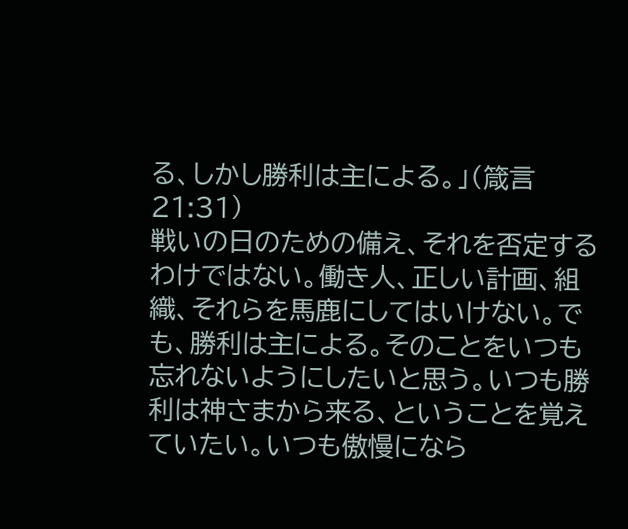る、しかし勝利は主による。」(箴言21:31)
戦いの日のための備え、それを否定するわけではない。働き人、正しい計画、組織、それらを馬鹿にしてはいけない。でも、勝利は主による。そのことをいつも忘れないようにしたいと思う。いつも勝利は神さまから来る、ということを覚えていたい。いつも傲慢になら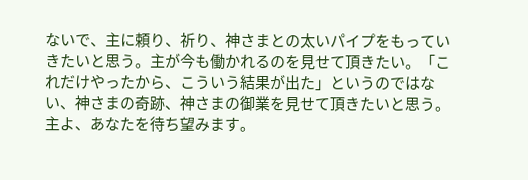ないで、主に頼り、祈り、神さまとの太いパイプをもっていきたいと思う。主が今も働かれるのを見せて頂きたい。「これだけやったから、こういう結果が出た」というのではない、神さまの奇跡、神さまの御業を見せて頂きたいと思う。主よ、あなたを待ち望みます。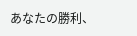あなたの勝利、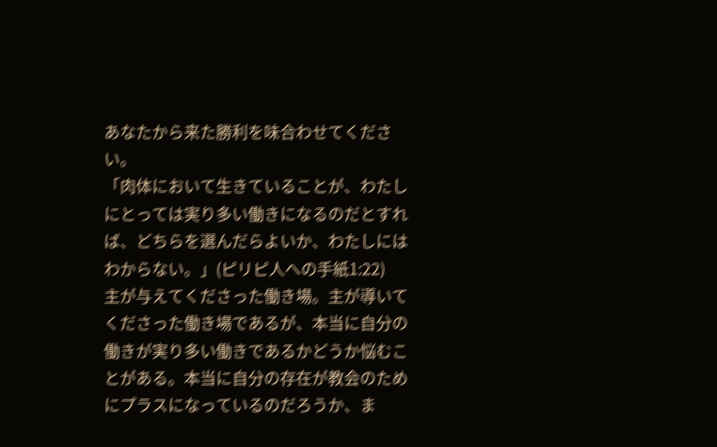あなたから来た勝利を味合わせてください。
「肉体において生きていることが、わたしにとっては実り多い働きになるのだとすれば、どちらを選んだらよいか、わたしにはわからない。」(ピリピ人への手紙1:22)
主が与えてくださった働き場。主が導いてくださった働き場であるが、本当に自分の働きが実り多い働きであるかどうか悩むことがある。本当に自分の存在が教会のためにプラスになっているのだろうか、ま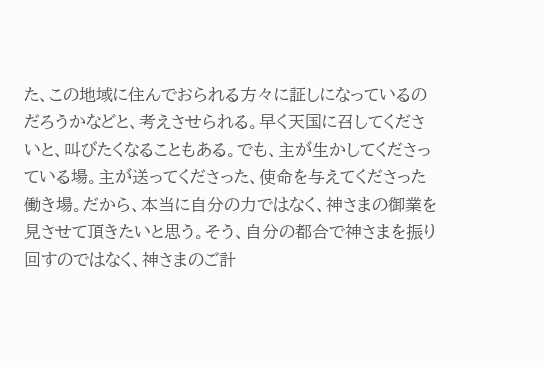た、この地域に住んでおられる方々に証しになっているのだろうかなどと、考えさせられる。早く天国に召してくださいと、叫びたくなることもある。でも、主が生かしてくださっている場。主が送ってくださった、使命を与えてくださった働き場。だから、本当に自分の力ではなく、神さまの御業を見させて頂きたいと思う。そう、自分の都合で神さまを振り回すのではなく、神さまのご計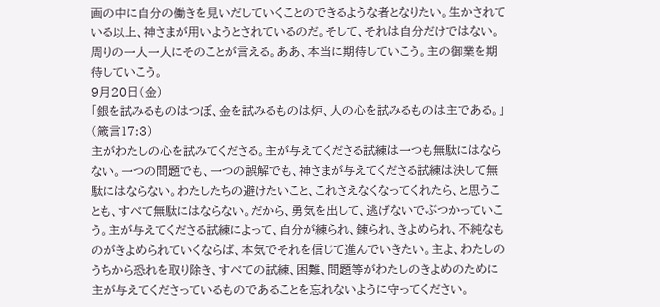画の中に自分の働きを見いだしていくことのできるような者となりたい。生かされている以上、神さまが用いようとされているのだ。そして、それは自分だけではない。周りの一人一人にそのことが言える。ああ、本当に期待していこう。主の御業を期待していこう。
9月20日(金)
「銀を試みるものはつぼ、金を試みるものは炉、人の心を試みるものは主である。」(箴言17:3)
主がわたしの心を試みてくださる。主が与えてくださる試練は一つも無駄にはならない。一つの問題でも、一つの誤解でも、神さまが与えてくださる試練は決して無駄にはならない。わたしたちの避けたいこと、これさえなくなってくれたら、と思うことも、すべて無駄にはならない。だから、勇気を出して、逃げないでぶつかっていこう。主が与えてくださる試練によって、自分が練られ、錬られ、きよめられ、不純なものがきよめられていくならば、本気でそれを信じて進んでいきたい。主よ、わたしのうちから恐れを取り除き、すべての試練、困難、問題等がわたしのきよめのために主が与えてくださっているものであることを忘れないように守ってください。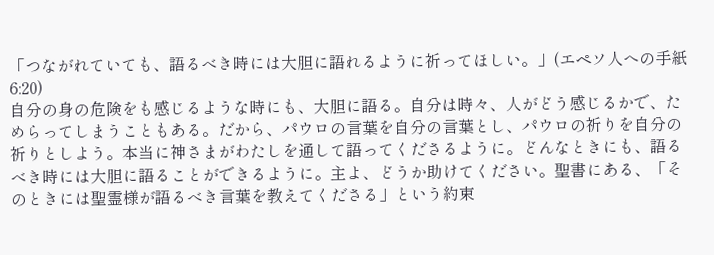「つながれていても、語るべき時には大胆に語れるように祈ってほしい。」(エペソ人への手紙6:20)
自分の身の危険をも感じるような時にも、大胆に語る。自分は時々、人がどう感じるかで、ためらってしまうこともある。だから、パウロの言葉を自分の言葉とし、パウロの祈りを自分の祈りとしよう。本当に神さまがわたしを通して語ってくださるように。どんなときにも、語るべき時には大胆に語ることができるように。主よ、どうか助けてください。聖書にある、「そのときには聖霊様が語るべき言葉を教えてくださる」という約束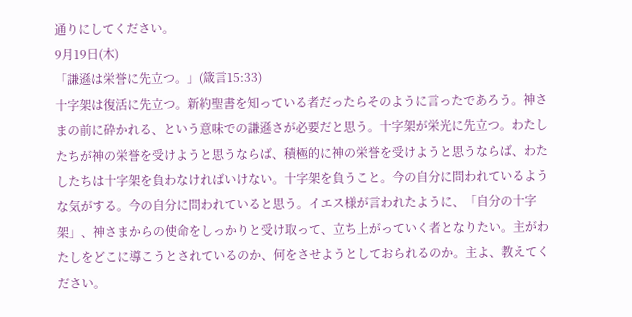通りにしてください。
9月19日(木)
「謙遜は栄誉に先立つ。」(箴言15:33)
十字架は復活に先立つ。新約聖書を知っている者だったらそのように言ったであろう。神さまの前に砕かれる、という意味での謙遜さが必要だと思う。十字架が栄光に先立つ。わたしたちが神の栄誉を受けようと思うならば、積極的に神の栄誉を受けようと思うならば、わたしたちは十字架を負わなければいけない。十字架を負うこと。今の自分に問われているような気がする。今の自分に問われていると思う。イエス様が言われたように、「自分の十字架」、神さまからの使命をしっかりと受け取って、立ち上がっていく者となりたい。主がわたしをどこに導こうとされているのか、何をさせようとしておられるのか。主よ、教えてください。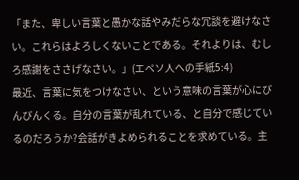「また、卑しい言葉と愚かな話やみだらな冗談を避けなさい。これらはよろしくないことである。それよりは、むしろ感謝をささげなさい。」(エペソ人への手紙5:4)
最近、言葉に気をつけなさい、という意味の言葉が心にびんびんくる。自分の言葉が乱れている、と自分で感じているのだろうか?会話がきよめられることを求めている。主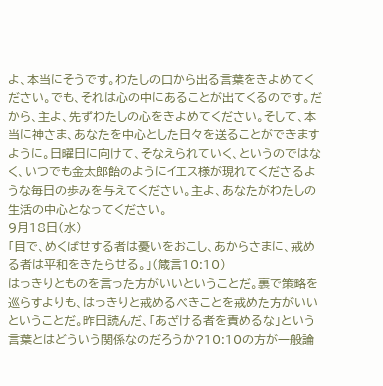よ、本当にそうです。わたしの口から出る言葉をきよめてください。でも、それは心の中にあることが出てくるのです。だから、主よ、先ずわたしの心をきよめてください。そして、本当に神さま、あなたを中心とした日々を送ることができますように。日曜日に向けて、そなえられていく、というのではなく、いつでも金太郎飴のようにイエス様が現れてくださるような毎日の歩みを与えてください。主よ、あなたがわたしの生活の中心となってください。
9月18日(水)
「目で、めくばせする者は憂いをおこし、あからさまに、戒める者は平和をきたらせる。」(箴言10:10)
はっきりとものを言った方がいいということだ。裏で策略を巡らすよりも、はっきりと戒めるべきことを戒めた方がいいということだ。昨日読んだ、「あざける者を責めるな」という言葉とはどういう関係なのだろうか?10:10の方が一般論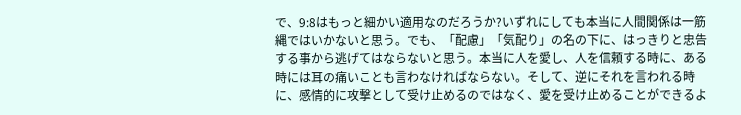で、9:8はもっと細かい適用なのだろうか?いずれにしても本当に人間関係は一筋縄ではいかないと思う。でも、「配慮」「気配り」の名の下に、はっきりと忠告する事から逃げてはならないと思う。本当に人を愛し、人を信頼する時に、ある時には耳の痛いことも言わなければならない。そして、逆にそれを言われる時に、感情的に攻撃として受け止めるのではなく、愛を受け止めることができるよ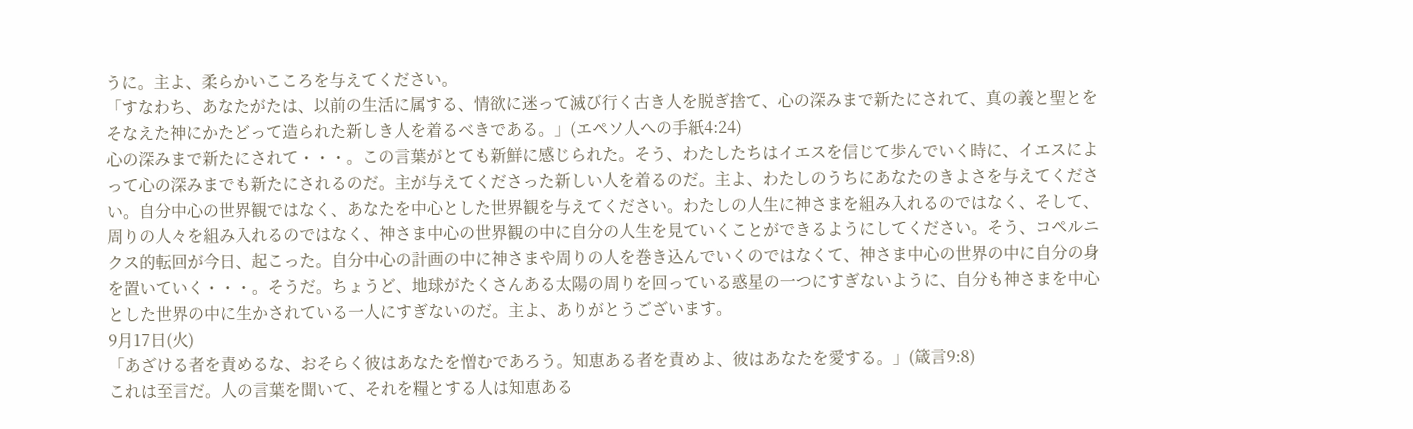うに。主よ、柔らかいこころを与えてください。
「すなわち、あなたがたは、以前の生活に属する、情欲に迷って滅び行く古き人を脱ぎ捨て、心の深みまで新たにされて、真の義と聖とをそなえた神にかたどって造られた新しき人を着るべきである。」(エペソ人への手紙4:24)
心の深みまで新たにされて・・・。この言葉がとても新鮮に感じられた。そう、わたしたちはイエスを信じて歩んでいく時に、イエスによって心の深みまでも新たにされるのだ。主が与えてくださった新しい人を着るのだ。主よ、わたしのうちにあなたのきよさを与えてください。自分中心の世界観ではなく、あなたを中心とした世界観を与えてください。わたしの人生に神さまを組み入れるのではなく、そして、周りの人々を組み入れるのではなく、神さま中心の世界観の中に自分の人生を見ていくことができるようにしてください。そう、コペルニクス的転回が今日、起こった。自分中心の計画の中に神さまや周りの人を巻き込んでいくのではなくて、神さま中心の世界の中に自分の身を置いていく・・・。そうだ。ちょうど、地球がたくさんある太陽の周りを回っている惑星の一つにすぎないように、自分も神さまを中心とした世界の中に生かされている一人にすぎないのだ。主よ、ありがとうございます。
9月17日(火)
「あざける者を責めるな、おそらく彼はあなたを憎むであろう。知恵ある者を責めよ、彼はあなたを愛する。」(箴言9:8)
これは至言だ。人の言葉を聞いて、それを糧とする人は知恵ある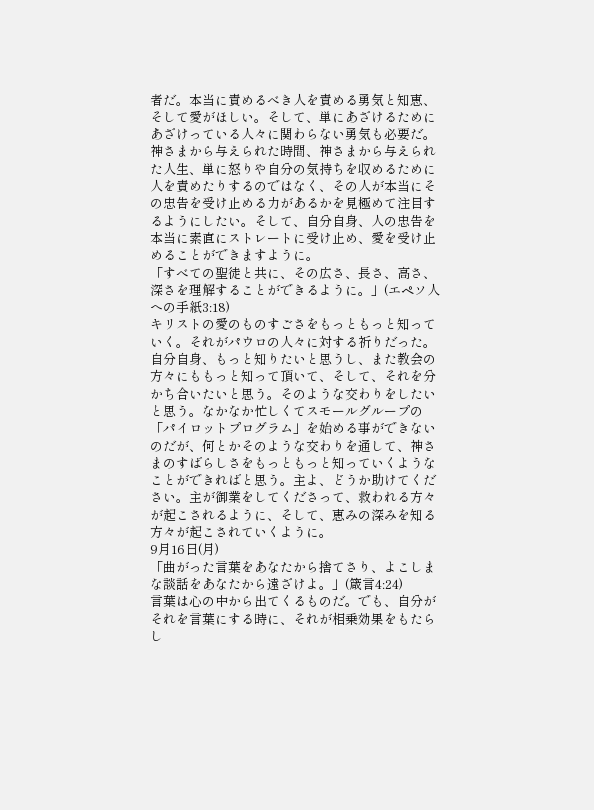者だ。本当に責めるべき人を責める勇気と知恵、そして愛がほしい。そして、単にあざけるためにあざけっている人々に関わらない勇気も必要だ。神さまから与えられた時間、神さまから与えられた人生、単に怒りや自分の気持ちを収めるために人を責めたりするのではなく、その人が本当にその忠告を受け止める力があるかを見極めて注目するようにしたい。そして、自分自身、人の忠告を本当に素直にストレートに受け止め、愛を受け止めることができますように。
「すべての聖徒と共に、その広さ、長さ、高さ、深さを理解することができるように。」(エペソ人への手紙3:18)
キリストの愛のものすごさをもっともっと知っていく。それがパウロの人々に対する祈りだった。自分自身、もっと知りたいと思うし、また教会の方々にももっと知って頂いて、そして、それを分かち合いたいと思う。そのような交わりをしたいと思う。なかなか忙しくてスモールグループの「パイロットプログラム」を始める事ができないのだが、何とかそのような交わりを通して、神さまのすばらしさをもっともっと知っていくようなことができればと思う。主よ、どうか助けてください。主が御業をしてくださって、救われる方々が起こされるように、そして、恵みの深みを知る方々が起こされていくように。
9月16日(月)
「曲がった言葉をあなたから捨てさり、よこしまな談話をあなたから遠ざけよ。」(箴言4:24)
言葉は心の中から出てくるものだ。でも、自分がそれを言葉にする時に、それが相乗効果をもたらし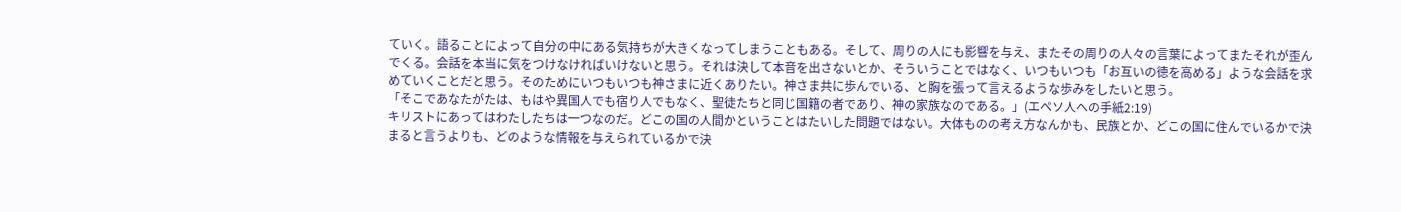ていく。語ることによって自分の中にある気持ちが大きくなってしまうこともある。そして、周りの人にも影響を与え、またその周りの人々の言葉によってまたそれが歪んでくる。会話を本当に気をつけなければいけないと思う。それは決して本音を出さないとか、そういうことではなく、いつもいつも「お互いの徳を高める」ような会話を求めていくことだと思う。そのためにいつもいつも神さまに近くありたい。神さま共に歩んでいる、と胸を張って言えるような歩みをしたいと思う。
「そこであなたがたは、もはや異国人でも宿り人でもなく、聖徒たちと同じ国籍の者であり、神の家族なのである。」(エペソ人への手紙2:19)
キリストにあってはわたしたちは一つなのだ。どこの国の人間かということはたいした問題ではない。大体ものの考え方なんかも、民族とか、どこの国に住んでいるかで決まると言うよりも、どのような情報を与えられているかで決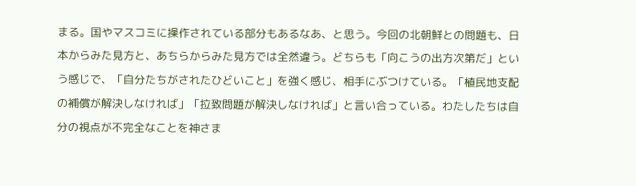まる。国やマスコミに操作されている部分もあるなあ、と思う。今回の北朝鮮との問題も、日本からみた見方と、あちらからみた見方では全然違う。どちらも「向こうの出方次第だ」という感じで、「自分たちがされたひどいこと」を強く感じ、相手にぶつけている。「植民地支配の補償が解決しなければ」「拉致問題が解決しなければ」と言い合っている。わたしたちは自分の視点が不完全なことを神さま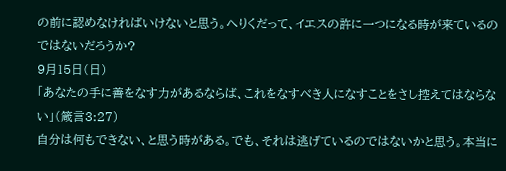の前に認めなければいけないと思う。へりくだって、イエスの許に一つになる時が来ているのではないだろうか?
9月15日(日)
「あなたの手に善をなす力があるならば、これをなすべき人になすことをさし控えてはならない」(箴言3:27)
自分は何もできない、と思う時がある。でも、それは逃げているのではないかと思う。本当に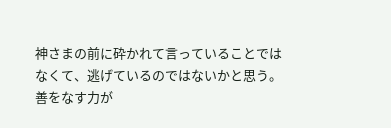神さまの前に砕かれて言っていることではなくて、逃げているのではないかと思う。善をなす力が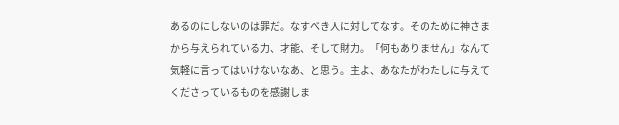あるのにしないのは罪だ。なすべき人に対してなす。そのために神さまから与えられている力、才能、そして財力。「何もありません」なんて気軽に言ってはいけないなあ、と思う。主よ、あなたがわたしに与えてくださっているものを感謝しま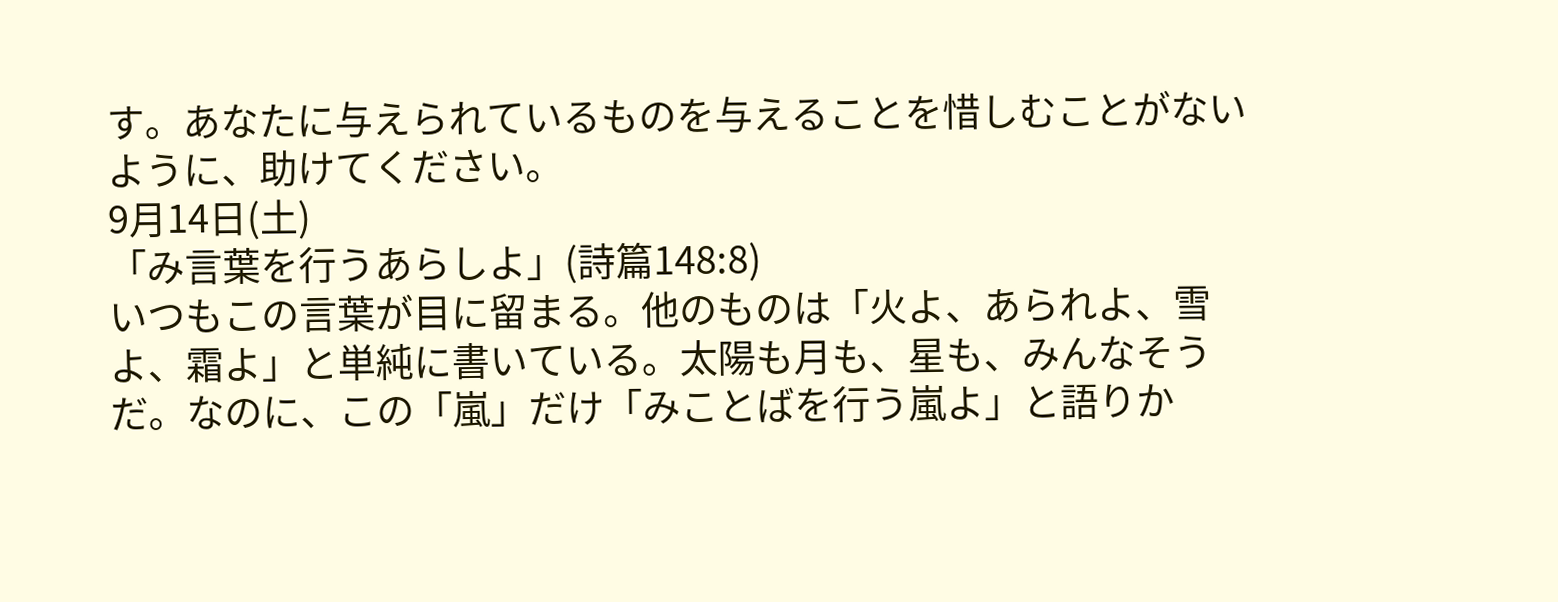す。あなたに与えられているものを与えることを惜しむことがないように、助けてください。
9月14日(土)
「み言葉を行うあらしよ」(詩篇148:8)
いつもこの言葉が目に留まる。他のものは「火よ、あられよ、雪よ、霜よ」と単純に書いている。太陽も月も、星も、みんなそうだ。なのに、この「嵐」だけ「みことばを行う嵐よ」と語りか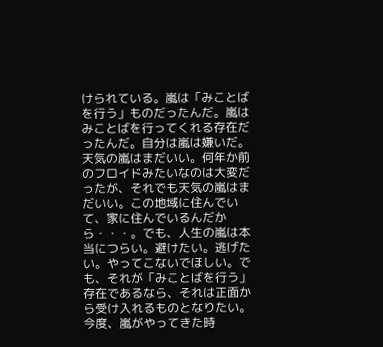けられている。嵐は「みことばを行う」ものだったんだ。嵐はみことばを行ってくれる存在だったんだ。自分は嵐は嫌いだ。天気の嵐はまだいい。何年か前のフロイドみたいなのは大変だったが、それでも天気の嵐はまだいい。この地域に住んでいて、家に住んでいるんだから・・・。でも、人生の嵐は本当につらい。避けたい。逃げたい。やってこないでほしい。でも、それが「みことばを行う」存在であるなら、それは正面から受け入れるものとなりたい。今度、嵐がやってきた時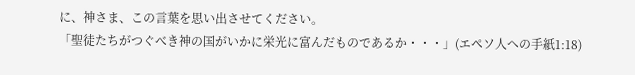に、神さま、この言葉を思い出させてください。
「聖徒たちがつぐべき神の国がいかに栄光に富んだものであるか・・・」(エペソ人への手紙1:18)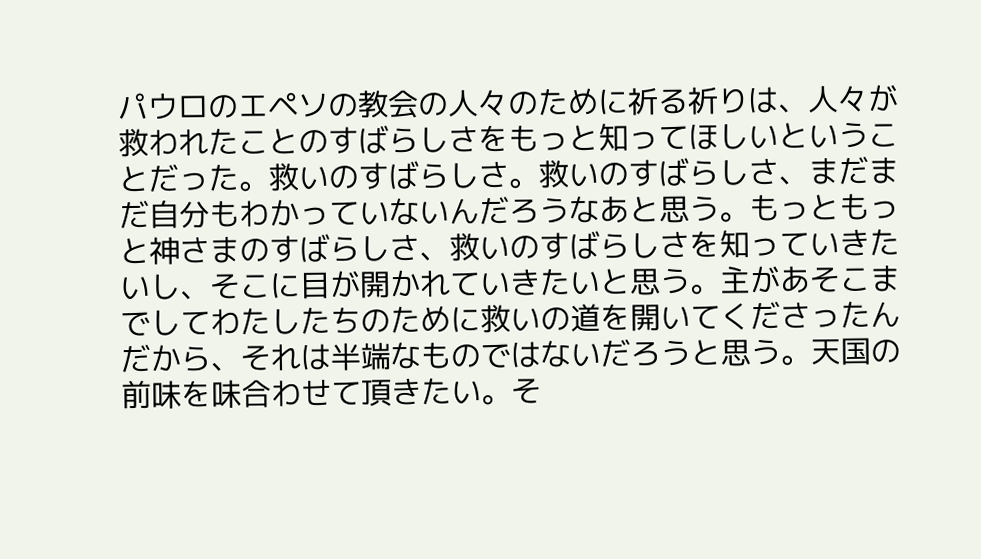パウロのエペソの教会の人々のために祈る祈りは、人々が救われたことのすばらしさをもっと知ってほしいということだった。救いのすばらしさ。救いのすばらしさ、まだまだ自分もわかっていないんだろうなあと思う。もっともっと神さまのすばらしさ、救いのすばらしさを知っていきたいし、そこに目が開かれていきたいと思う。主があそこまでしてわたしたちのために救いの道を開いてくださったんだから、それは半端なものではないだろうと思う。天国の前味を味合わせて頂きたい。そ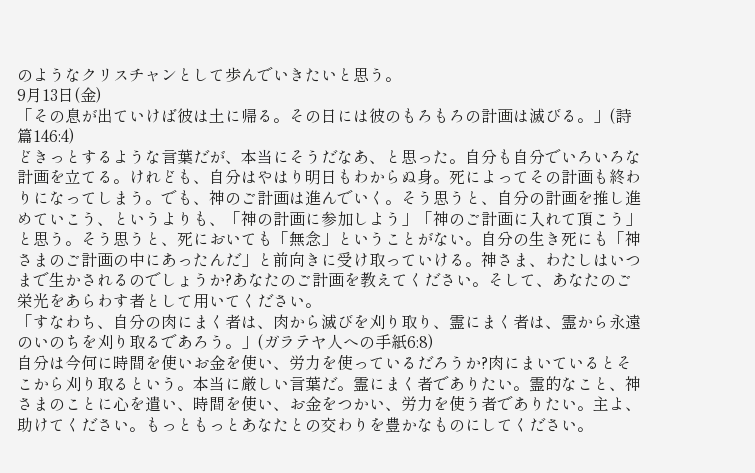のようなクリスチャンとして歩んでいきたいと思う。
9月13日(金)
「その息が出ていけば彼は土に帰る。その日には彼のもろもろの計画は滅びる。」(詩篇146:4)
どきっとするような言葉だが、本当にそうだなあ、と思った。自分も自分でいろいろな計画を立てる。けれども、自分はやはり明日もわからぬ身。死によってその計画も終わりになってしまう。でも、神のご計画は進んでいく。そう思うと、自分の計画を推し進めていこう、というよりも、「神の計画に参加しよう」「神のご計画に入れて頂こう」と思う。そう思うと、死においても「無念」ということがない。自分の生き死にも「神さまのご計画の中にあったんだ」と前向きに受け取っていける。神さま、わたしはいつまで生かされるのでしょうか?あなたのご計画を教えてください。そして、あなたのご栄光をあらわす者として用いてください。
「すなわち、自分の肉にまく者は、肉から滅びを刈り取り、霊にまく者は、霊から永遠のいのちを刈り取るであろう。」(ガラテヤ人への手紙6:8)
自分は今何に時間を使いお金を使い、労力を使っているだろうか?肉にまいているとそこから刈り取るという。本当に厳しい言葉だ。霊にまく者でありたい。霊的なこと、神さまのことに心を遣い、時間を使い、お金をつかい、労力を使う者でありたい。主よ、助けてください。もっともっとあなたとの交わりを豊かなものにしてください。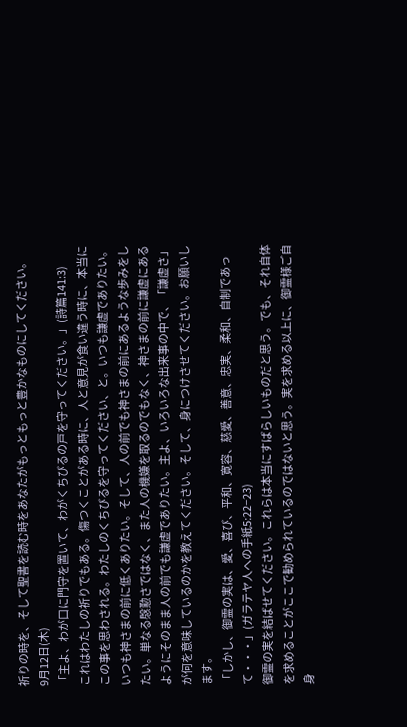祈りの時を、そして聖書を読む時をあなたがもっともっと豊かなものにしてください。
9月12日(木)
「主よ、わが口に門守を置いて、わがくちびるの戸を守ってください。」(詩篇141:3)
これはわたしの祈りでもある。傷つくことがある時に、人と意見が食い違う時に、本当にこの事を思わされる。わたしのくちびるを守ってください、と。いつも謙虚でありたい。いつも神さまの前に低くありたい。そして、人の前でも神さまの前にあるような歩みをしたい。単なる慇懃さではなく、また人の機嫌を取るのでもなく、神さまの前に謙虚にあるようにそのまま人の前でも謙虚でありたい。主よ、いろいろな出来事の中で、「謙虚さ」が何を意味しているのかを教えてください。そして、身につけさせてください。お願いします。
「しかし、御霊の実は、愛、喜び、平和、寛容、慈愛、善意、忠実、柔和、自制であって・・・」(ガラテヤ人への手紙5:22−23)
御霊の実を結ばせてください。これらは本当にすばらしいものだと思う。でも、それ自体を求めることがここで勧められているのではないと思う。実を求める以上に、御霊様ご自身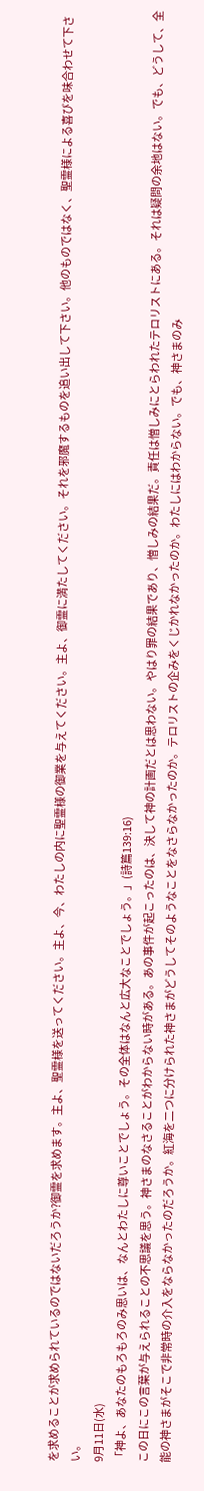を求めることが求められているのではないだろうか?御霊を求めます。主よ、聖霊様を送ってください。主よ、今、わたしの内に聖霊様の御業を与えてください。主よ、御霊に満たしてください。それを邪魔するものを追い出して下さい。他のものではなく、聖霊様による喜びを味合わせて下さい。
9月11日(水)
「神よ、あなたのもろもろのみ思いは、なんとわたしに尊いことでしょう。その全体はなんと広大なことでしょう。」(詩篇139:16)
この日にこの言葉が与えられることの不思議を思う。神さまのなさることがわからない時がある。あの事件が起こったのは、決して神の計画だとは思わない。やはり罪の結果であり、憎しみの結果だ。責任は憎しみにとらわれたテロリストにある。それは疑問の余地はない。でも、どうして、全能の神さまがそこで非常時の介入をならなかったのだろうか。紅海を二つに分けられた神さまがどうしてそのようなことをなさらなかったのか。テロリストの企みをくじかれなかったのか。わたしにはわからない。でも、神さまのみ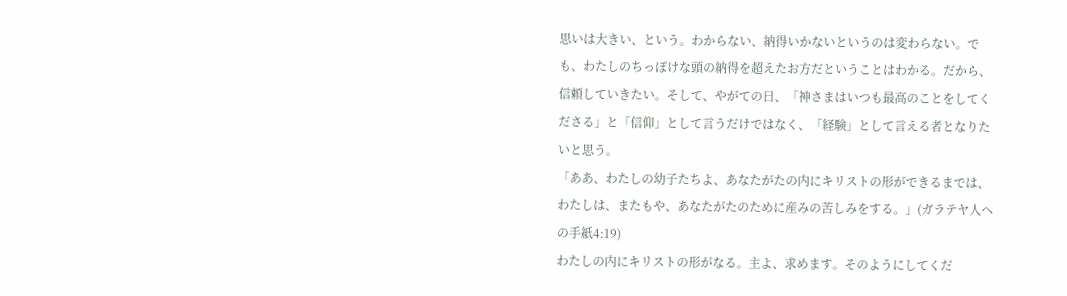思いは大きい、という。わからない、納得いかないというのは変わらない。でも、わたしのちっぽけな頭の納得を超えたお方だということはわかる。だから、信頼していきたい。そして、やがての日、「神さまはいつも最高のことをしてくださる」と「信仰」として言うだけではなく、「経験」として言える者となりたいと思う。
「ああ、わたしの幼子たちよ、あなたがたの内にキリストの形ができるまでは、わたしは、またもや、あなたがたのために産みの苦しみをする。」(ガラテヤ人への手紙4:19)
わたしの内にキリストの形がなる。主よ、求めます。そのようにしてくだ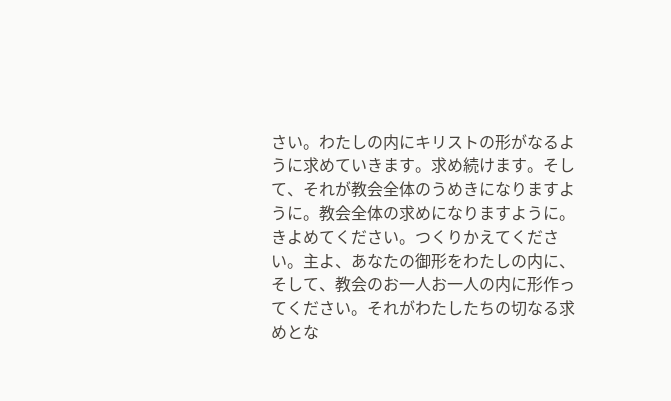さい。わたしの内にキリストの形がなるように求めていきます。求め続けます。そして、それが教会全体のうめきになりますように。教会全体の求めになりますように。きよめてください。つくりかえてください。主よ、あなたの御形をわたしの内に、そして、教会のお一人お一人の内に形作ってください。それがわたしたちの切なる求めとな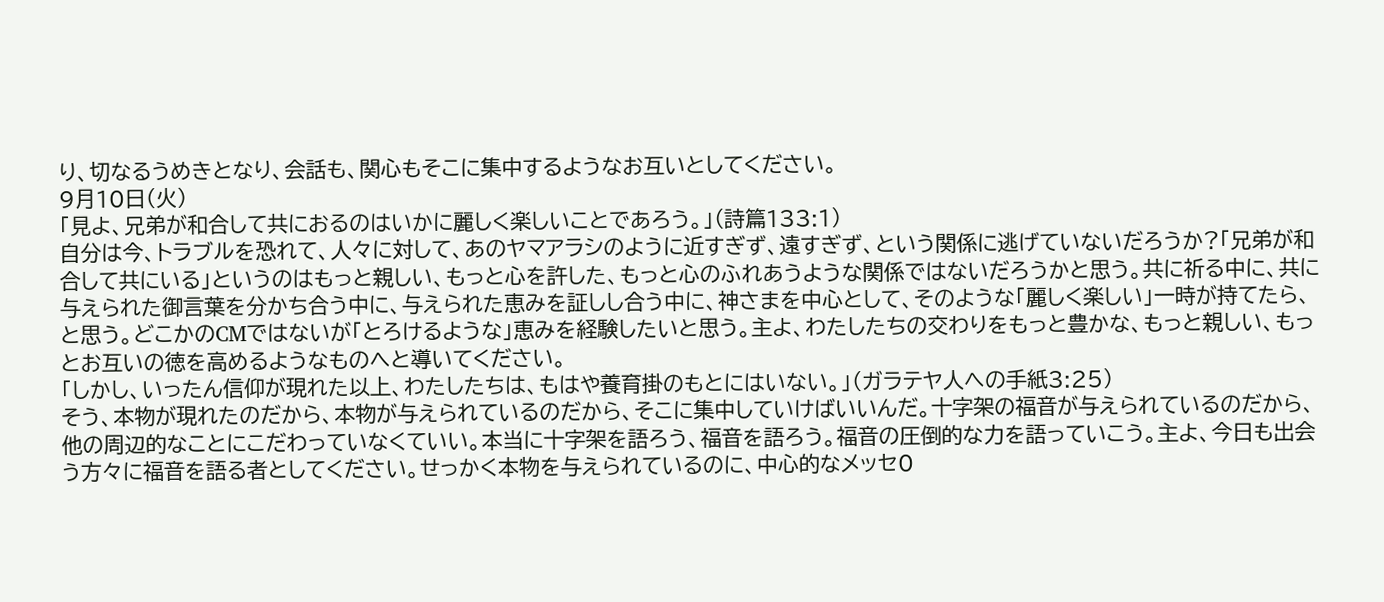り、切なるうめきとなり、会話も、関心もそこに集中するようなお互いとしてください。
9月10日(火)
「見よ、兄弟が和合して共におるのはいかに麗しく楽しいことであろう。」(詩篇133:1)
自分は今、トラブルを恐れて、人々に対して、あのヤマアラシのように近すぎず、遠すぎず、という関係に逃げていないだろうか?「兄弟が和合して共にいる」というのはもっと親しい、もっと心を許した、もっと心のふれあうような関係ではないだろうかと思う。共に祈る中に、共に与えられた御言葉を分かち合う中に、与えられた恵みを証しし合う中に、神さまを中心として、そのような「麗しく楽しい」一時が持てたら、と思う。どこかのCMではないが「とろけるような」恵みを経験したいと思う。主よ、わたしたちの交わりをもっと豊かな、もっと親しい、もっとお互いの徳を高めるようなものへと導いてください。
「しかし、いったん信仰が現れた以上、わたしたちは、もはや養育掛のもとにはいない。」(ガラテヤ人への手紙3:25)
そう、本物が現れたのだから、本物が与えられているのだから、そこに集中していけばいいんだ。十字架の福音が与えられているのだから、他の周辺的なことにこだわっていなくていい。本当に十字架を語ろう、福音を語ろう。福音の圧倒的な力を語っていこう。主よ、今日も出会う方々に福音を語る者としてください。せっかく本物を与えられているのに、中心的なメッセ0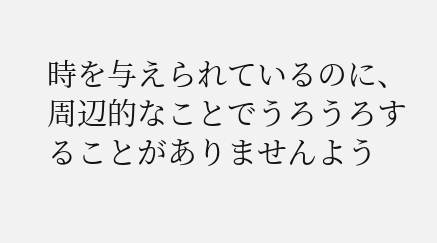時を与えられているのに、周辺的なことでうろうろすることがありませんよう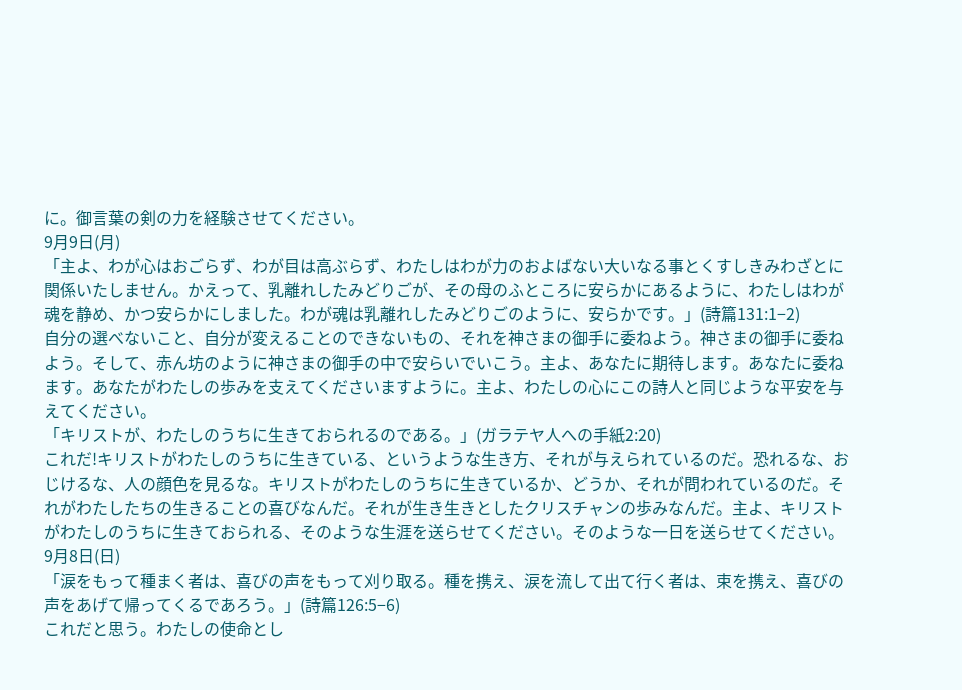に。御言葉の剣の力を経験させてください。
9月9日(月)
「主よ、わが心はおごらず、わが目は高ぶらず、わたしはわが力のおよばない大いなる事とくすしきみわざとに関係いたしません。かえって、乳離れしたみどりごが、その母のふところに安らかにあるように、わたしはわが魂を静め、かつ安らかにしました。わが魂は乳離れしたみどりごのように、安らかです。」(詩篇131:1−2)
自分の選べないこと、自分が変えることのできないもの、それを神さまの御手に委ねよう。神さまの御手に委ねよう。そして、赤ん坊のように神さまの御手の中で安らいでいこう。主よ、あなたに期待します。あなたに委ねます。あなたがわたしの歩みを支えてくださいますように。主よ、わたしの心にこの詩人と同じような平安を与えてください。
「キリストが、わたしのうちに生きておられるのである。」(ガラテヤ人への手紙2:20)
これだ!キリストがわたしのうちに生きている、というような生き方、それが与えられているのだ。恐れるな、おじけるな、人の顔色を見るな。キリストがわたしのうちに生きているか、どうか、それが問われているのだ。それがわたしたちの生きることの喜びなんだ。それが生き生きとしたクリスチャンの歩みなんだ。主よ、キリストがわたしのうちに生きておられる、そのような生涯を送らせてください。そのような一日を送らせてください。
9月8日(日)
「涙をもって種まく者は、喜びの声をもって刈り取る。種を携え、涙を流して出て行く者は、束を携え、喜びの声をあげて帰ってくるであろう。」(詩篇126:5−6)
これだと思う。わたしの使命とし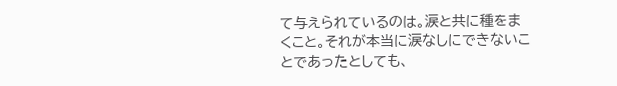て与えられているのは。涙と共に種をまくこと。それが本当に涙なしにできないことであったとしても、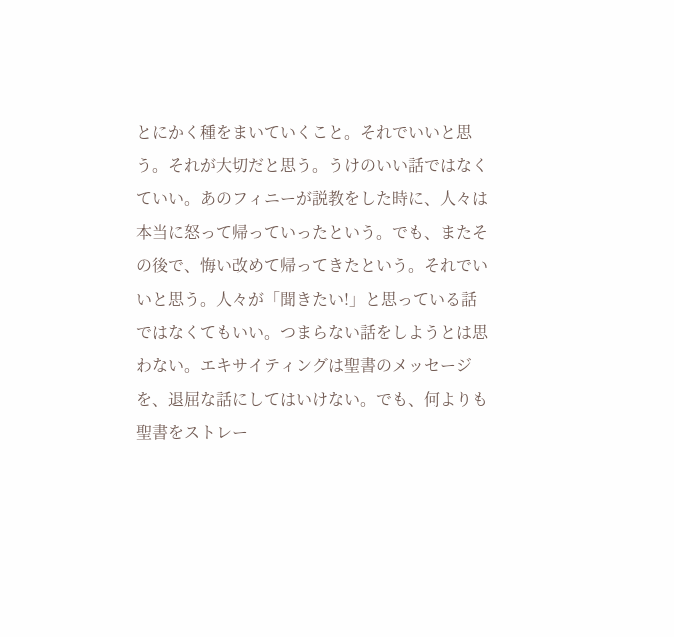とにかく種をまいていくこと。それでいいと思う。それが大切だと思う。うけのいい話ではなくていい。あのフィニーが説教をした時に、人々は本当に怒って帰っていったという。でも、またその後で、悔い改めて帰ってきたという。それでいいと思う。人々が「聞きたい!」と思っている話ではなくてもいい。つまらない話をしようとは思わない。エキサイティングは聖書のメッセージを、退屈な話にしてはいけない。でも、何よりも聖書をストレー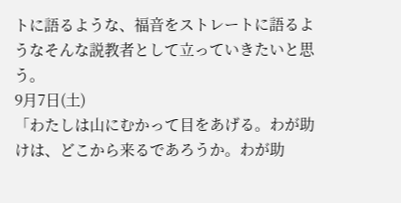トに語るような、福音をストレートに語るようなそんな説教者として立っていきたいと思う。
9月7日(土)
「わたしは山にむかって目をあげる。わが助けは、どこから来るであろうか。わが助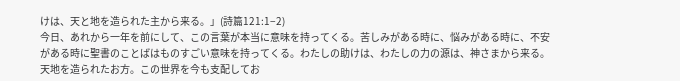けは、天と地を造られた主から来る。」(詩篇121:1−2)
今日、あれから一年を前にして、この言葉が本当に意味を持ってくる。苦しみがある時に、悩みがある時に、不安がある時に聖書のことばはものすごい意味を持ってくる。わたしの助けは、わたしの力の源は、神さまから来る。天地を造られたお方。この世界を今も支配してお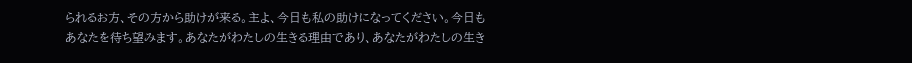られるお方、その方から助けが来る。主よ、今日も私の助けになってください。今日もあなたを待ち望みます。あなたがわたしの生きる理由であり、あなたがわたしの生き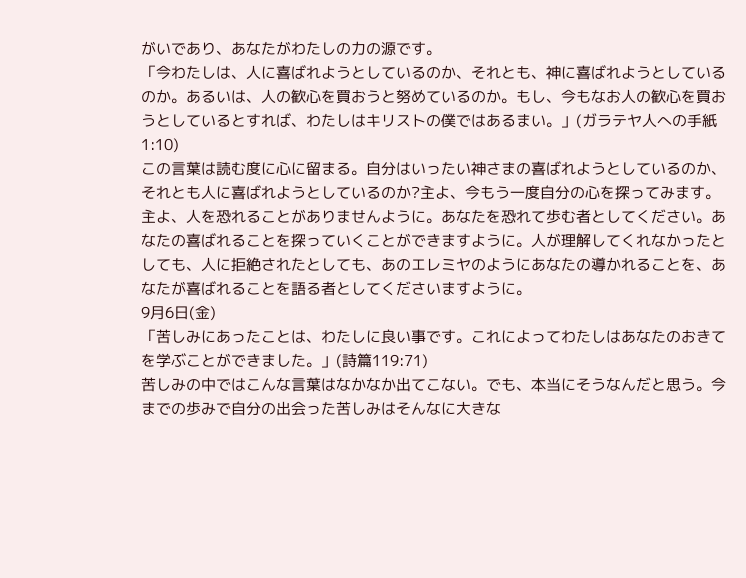がいであり、あなたがわたしの力の源です。
「今わたしは、人に喜ばれようとしているのか、それとも、神に喜ばれようとしているのか。あるいは、人の歓心を買おうと努めているのか。もし、今もなお人の歓心を買おうとしているとすれば、わたしはキリストの僕ではあるまい。」(ガラテヤ人への手紙1:10)
この言葉は読む度に心に留まる。自分はいったい神さまの喜ばれようとしているのか、それとも人に喜ばれようとしているのか?主よ、今もう一度自分の心を探ってみます。主よ、人を恐れることがありませんように。あなたを恐れて歩む者としてください。あなたの喜ばれることを探っていくことができますように。人が理解してくれなかったとしても、人に拒絶されたとしても、あのエレミヤのようにあなたの導かれることを、あなたが喜ばれることを語る者としてくださいますように。
9月6日(金)
「苦しみにあったことは、わたしに良い事です。これによってわたしはあなたのおきてを学ぶことができました。」(詩篇119:71)
苦しみの中ではこんな言葉はなかなか出てこない。でも、本当にそうなんだと思う。今までの歩みで自分の出会った苦しみはそんなに大きな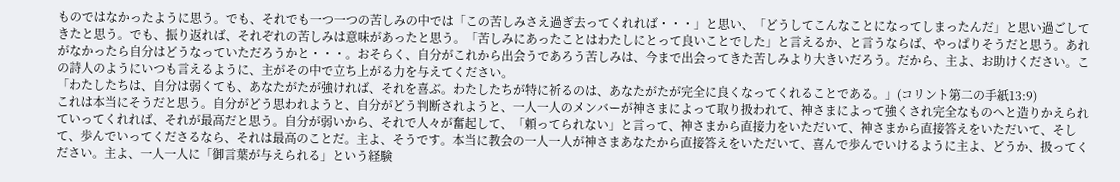ものではなかったように思う。でも、それでも一つ一つの苦しみの中では「この苦しみさえ過ぎ去ってくれれば・・・」と思い、「どうしてこんなことになってしまったんだ」と思い過ごしてきたと思う。でも、振り返れば、それぞれの苦しみは意味があったと思う。「苦しみにあったことはわたしにとって良いことでした」と言えるか、と言うならば、やっぱりそうだと思う。あれがなかったら自分はどうなっていただろうかと・・・。おそらく、自分がこれから出会うであろう苦しみは、今まで出会ってきた苦しみより大きいだろう。だから、主よ、お助けください。この詩人のようにいつも言えるように、主がその中で立ち上がる力を与えてください。
「わたしたちは、自分は弱くても、あなたがたが強ければ、それを喜ぶ。わたしたちが特に祈るのは、あなたがたが完全に良くなってくれることである。」(コリント第二の手紙13:9)
これは本当にそうだと思う。自分がどう思われようと、自分がどう判断されようと、一人一人のメンバーが神さまによって取り扱われて、神さまによって強くされ完全なものへと造りかえられていってくれれば、それが最高だと思う。自分が弱いから、それで人々が奮起して、「頼ってられない」と言って、神さまから直接力をいただいて、神さまから直接答えをいただいて、そして、歩んでいってくださるなら、それは最高のことだ。主よ、そうです。本当に教会の一人一人が神さまあなたから直接答えをいただいて、喜んで歩んでいけるように主よ、どうか、扱ってください。主よ、一人一人に「御言葉が与えられる」という経験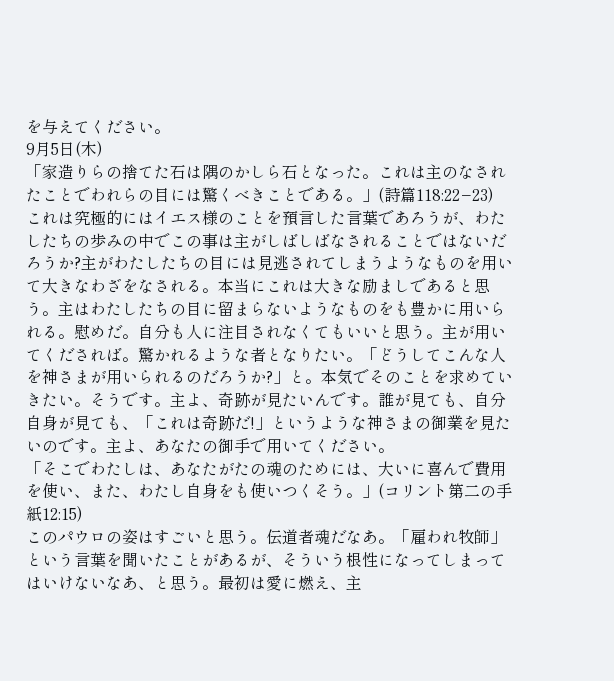を与えてください。
9月5日(木)
「家造りらの捨てた石は隅のかしら石となった。これは主のなされたことでわれらの目には驚くべきことである。」(詩篇118:22−23)
これは究極的にはイエス様のことを預言した言葉であろうが、わたしたちの歩みの中でこの事は主がしばしばなされることではないだろうか?主がわたしたちの目には見逃されてしまうようなものを用いて大きなわざをなされる。本当にこれは大きな励ましであると思う。主はわたしたちの目に留まらないようなものをも豊かに用いられる。慰めだ。自分も人に注目されなくてもいいと思う。主が用いてくだされば。驚かれるような者となりたい。「どうしてこんな人を神さまが用いられるのだろうか?」と。本気でそのことを求めていきたい。そうです。主よ、奇跡が見たいんです。誰が見ても、自分自身が見ても、「これは奇跡だ!」というような神さまの御業を見たいのです。主よ、あなたの御手で用いてください。
「そこでわたしは、あなたがたの魂のためには、大いに喜んで費用を使い、また、わたし自身をも使いつくそう。」(コリント第二の手紙12:15)
このパウロの姿はすごいと思う。伝道者魂だなあ。「雇われ牧師」という言葉を聞いたことがあるが、そういう根性になってしまってはいけないなあ、と思う。最初は愛に燃え、主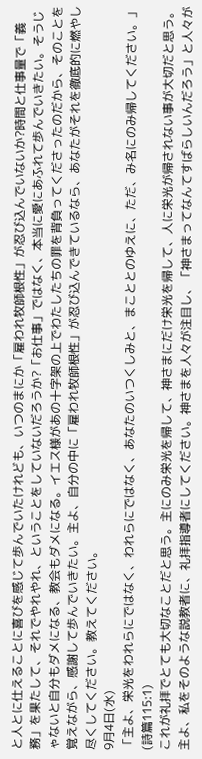と人とに仕えることに喜びを感じて歩んでいたけれども、いつのまにか「雇われ牧師根性」が忍び込んでいないか?時間と仕事量で「義務」を果たして、それでやれやれ、ということをしていないだろうか?「お仕事」ではなく、本当に愛にあふれて歩んでいきたい。そうじゃないと自分もダメになる、教会もダメになる。イエス様があの十字架の上でわたしたちの罪を背負ってくださったのだから、そのことを覚えながら、感謝して歩んでいきたい。主よ、自分の中に「雇われ牧師根性」が忍び込んできているなら、あなたがそれを徹底的に燃やし尽くしてください。教えてください。
9月4日(水)
「主よ、栄光をわれらにではなく、われらにではなく、あなたのいつくしみと、まこととのゆえに、ただ、み名にのみ帰してください。」(詩篇115:1)
これが礼拝でとても大切なことだと思う。主にのみ栄光を帰して、神さまにだけ栄光を帰して、人に栄光が帰されない事が大切だと思う。主よ、私をそのような説教者に、礼拝指導者にしてください。神さまを人々が注目し、「神さまってなんてすばらしいんだろう」と人々が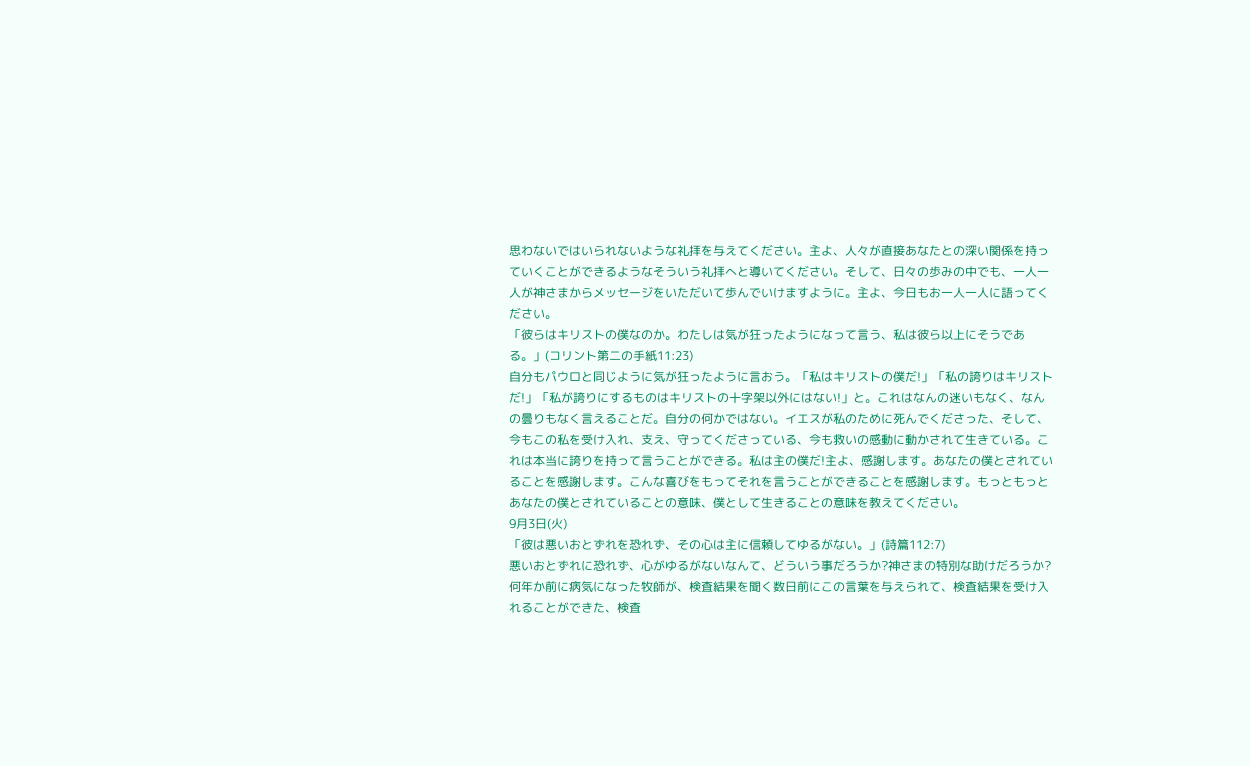思わないではいられないような礼拝を与えてください。主よ、人々が直接あなたとの深い関係を持っていくことができるようなそういう礼拝へと導いてください。そして、日々の歩みの中でも、一人一人が神さまからメッセージをいただいて歩んでいけますように。主よ、今日もお一人一人に語ってください。
「彼らはキリストの僕なのか。わたしは気が狂ったようになって言う、私は彼ら以上にそうである。」(コリント第二の手紙11:23)
自分もパウロと同じように気が狂ったように言おう。「私はキリストの僕だ!」「私の誇りはキリストだ!」「私が誇りにするものはキリストの十字架以外にはない!」と。これはなんの迷いもなく、なんの曇りもなく言えることだ。自分の何かではない。イエスが私のために死んでくださった、そして、今もこの私を受け入れ、支え、守ってくださっている、今も救いの感動に動かされて生きている。これは本当に誇りを持って言うことができる。私は主の僕だ!主よ、感謝します。あなたの僕とされていることを感謝します。こんな喜びをもってそれを言うことができることを感謝します。もっともっとあなたの僕とされていることの意味、僕として生きることの意味を教えてください。
9月3日(火)
「彼は悪いおとずれを恐れず、その心は主に信頼してゆるがない。」(詩篇112:7)
悪いおとずれに恐れず、心がゆるがないなんて、どういう事だろうか?神さまの特別な助けだろうか?何年か前に病気になった牧師が、検査結果を聞く数日前にこの言葉を与えられて、検査結果を受け入れることができた、検査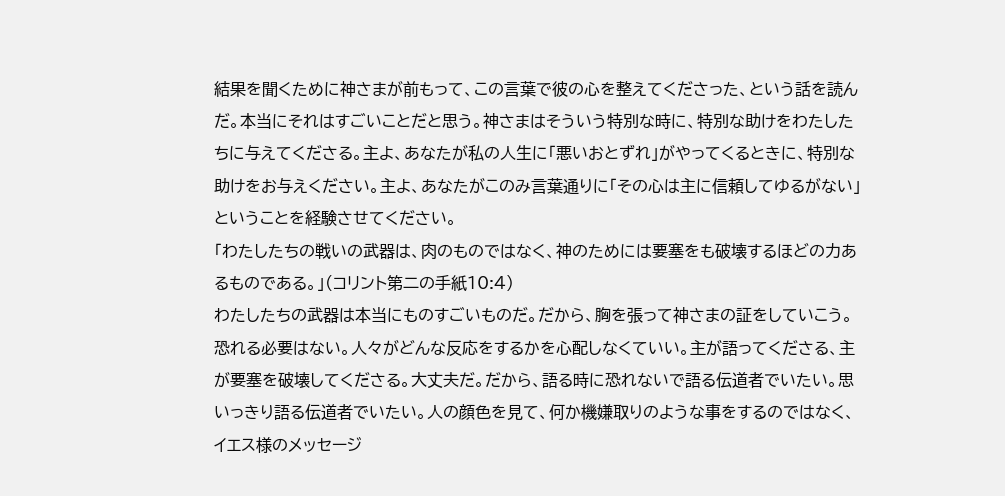結果を聞くために神さまが前もって、この言葉で彼の心を整えてくださった、という話を読んだ。本当にそれはすごいことだと思う。神さまはそういう特別な時に、特別な助けをわたしたちに与えてくださる。主よ、あなたが私の人生に「悪いおとずれ」がやってくるときに、特別な助けをお与えください。主よ、あなたがこのみ言葉通りに「その心は主に信頼してゆるがない」ということを経験させてください。
「わたしたちの戦いの武器は、肉のものではなく、神のためには要塞をも破壊するほどの力あるものである。」(コリント第二の手紙10:4)
わたしたちの武器は本当にものすごいものだ。だから、胸を張って神さまの証をしていこう。恐れる必要はない。人々がどんな反応をするかを心配しなくていい。主が語ってくださる、主が要塞を破壊してくださる。大丈夫だ。だから、語る時に恐れないで語る伝道者でいたい。思いっきり語る伝道者でいたい。人の顔色を見て、何か機嫌取りのような事をするのではなく、イエス様のメッセージ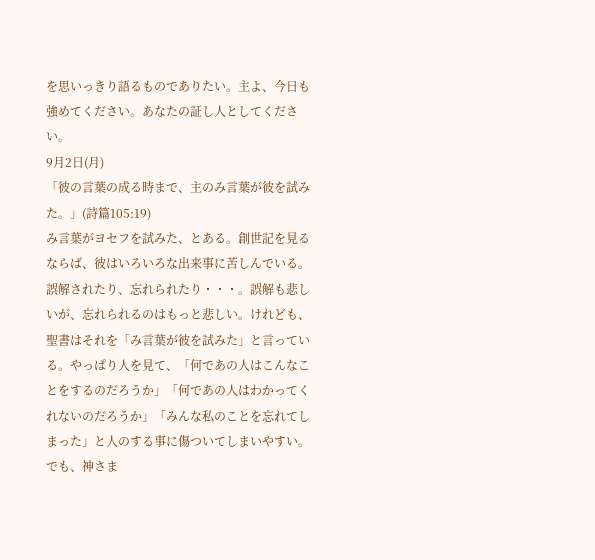を思いっきり語るものでありたい。主よ、今日も強めてください。あなたの証し人としてください。
9月2日(月)
「彼の言葉の成る時まで、主のみ言葉が彼を試みた。」(詩篇105:19)
み言葉がヨセフを試みた、とある。創世記を見るならば、彼はいろいろな出来事に苦しんでいる。誤解されたり、忘れられたり・・・。誤解も悲しいが、忘れられるのはもっと悲しい。けれども、聖書はそれを「み言葉が彼を試みた」と言っている。やっぱり人を見て、「何であの人はこんなことをするのだろうか」「何であの人はわかってくれないのだろうか」「みんな私のことを忘れてしまった」と人のする事に傷ついてしまいやすい。でも、神さま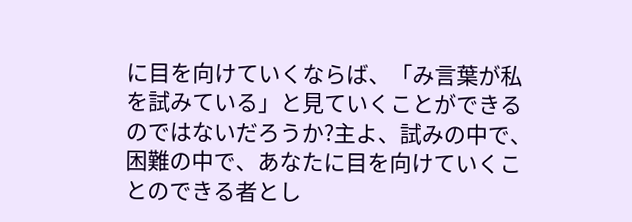に目を向けていくならば、「み言葉が私を試みている」と見ていくことができるのではないだろうか?主よ、試みの中で、困難の中で、あなたに目を向けていくことのできる者とし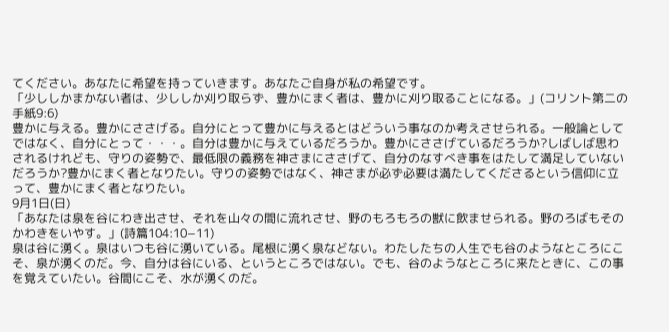てください。あなたに希望を持っていきます。あなたご自身が私の希望です。
「少ししかまかない者は、少ししか刈り取らず、豊かにまく者は、豊かに刈り取ることになる。」(コリント第二の手紙9:6)
豊かに与える。豊かにささげる。自分にとって豊かに与えるとはどういう事なのか考えさせられる。一般論としてではなく、自分にとって・・・。自分は豊かに与えているだろうか。豊かにささげているだろうか?しばしば思わされるけれども、守りの姿勢で、最低限の義務を神さまにささげて、自分のなすべき事をはたして満足していないだろうか?豊かにまく者となりたい。守りの姿勢ではなく、神さまが必ず必要は満たしてくださるという信仰に立って、豊かにまく者となりたい。
9月1日(日)
「あなたは泉を谷にわき出させ、それを山々の間に流れさせ、野のもろもろの獣に飲ませられる。野のろばもそのかわきをいやす。」(詩篇104:10−11)
泉は谷に湧く。泉はいつも谷に湧いている。尾根に湧く泉などない。わたしたちの人生でも谷のようなところにこそ、泉が湧くのだ。今、自分は谷にいる、というところではない。でも、谷のようなところに来たときに、この事を覚えていたい。谷間にこそ、水が湧くのだ。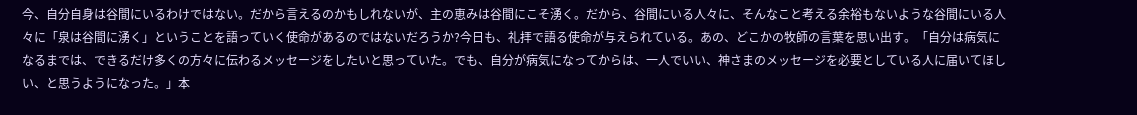今、自分自身は谷間にいるわけではない。だから言えるのかもしれないが、主の恵みは谷間にこそ湧く。だから、谷間にいる人々に、そんなこと考える余裕もないような谷間にいる人々に「泉は谷間に湧く」ということを語っていく使命があるのではないだろうか?今日も、礼拝で語る使命が与えられている。あの、どこかの牧師の言葉を思い出す。「自分は病気になるまでは、できるだけ多くの方々に伝わるメッセージをしたいと思っていた。でも、自分が病気になってからは、一人でいい、神さまのメッセージを必要としている人に届いてほしい、と思うようになった。」本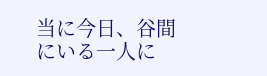当に今日、谷間にいる一人に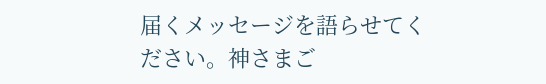届くメッセージを語らせてください。神さまご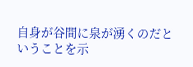自身が谷間に泉が湧くのだということを示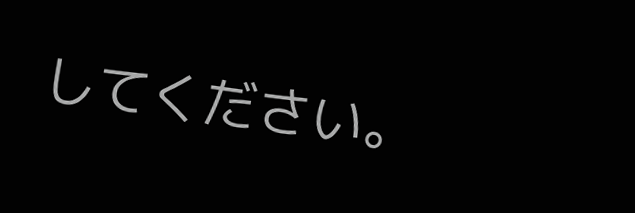してください。